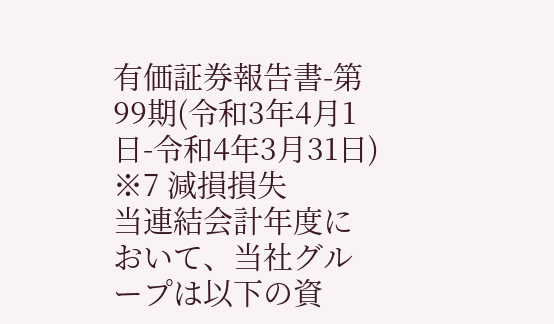有価証券報告書-第99期(令和3年4月1日-令和4年3月31日)
※7 減損損失
当連結会計年度において、当社グループは以下の資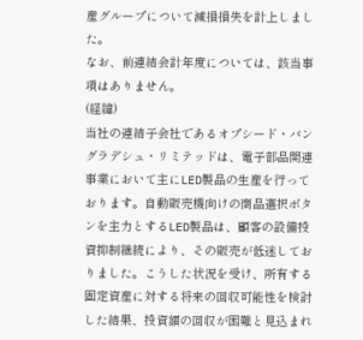産グループについて減損損失を計上しました。
なお、前連結会計年度については、該当事項はありません。
(経緯)
当社の連結子会社であるオプシード・バングラデシュ・リミテッドは、電子部品関連事業において主にLED製品の生産を行っております。自動販売機向けの商品選択ボタンを主力とするLED製品は、顧客の設備投資抑制継続により、その販売が低迷しておりました。こうした状況を受け、所有する固定資産に対する将来の回収可能性を検討した結果、投資額の回収が困難と見込まれ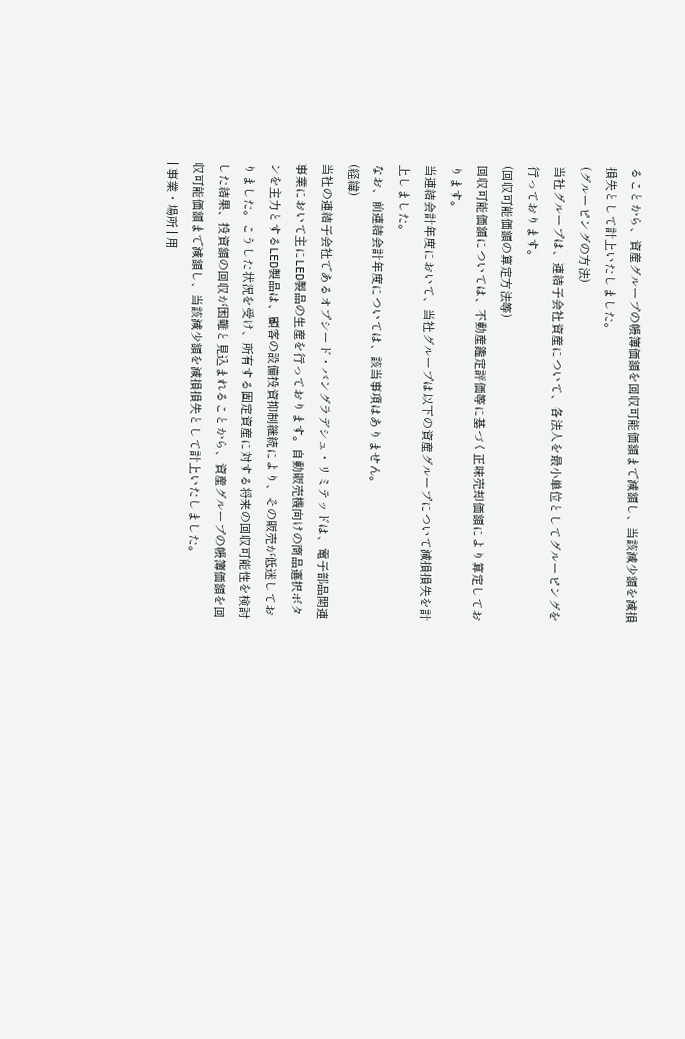ることから、資産グループの帳簿価額を回収可能価額まで減額し、当該減少額を減損損失として計上いたしました。
(グルーピングの方法)
当社グループは、連結子会社資産について、各法人を最小単位としてグルーピングを行っております。
(回収可能価額の算定方法等)
回収可能価額については、不動産鑑定評価等に基づく正味売却価額により算定しております。
当連結会計年度において、当社グループは以下の資産グループについて減損損失を計上しました。
なお、前連結会計年度については、該当事項はありません。
(経緯)
当社の連結子会社であるオプシード・バングラデシュ・リミテッドは、電子部品関連事業において主にLED製品の生産を行っております。自動販売機向けの商品選択ボタンを主力とするLED製品は、顧客の設備投資抑制継続により、その販売が低迷しておりました。こうした状況を受け、所有する固定資産に対する将来の回収可能性を検討した結果、投資額の回収が困難と見込まれることから、資産グループの帳簿価額を回収可能価額まで減額し、当該減少額を減損損失として計上いたしました。
| 事業・場所 | 用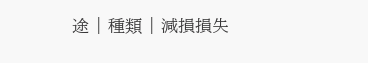途 | 種類 | 減損損失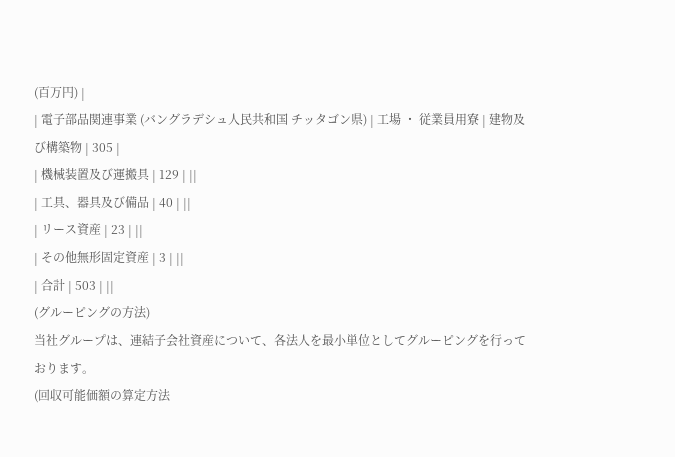(百万円) |
| 電子部品関連事業 (バングラデシュ人民共和国 チッタゴン県) | 工場 ・ 従業員用寮 | 建物及び構築物 | 305 |
| 機械装置及び運搬具 | 129 | ||
| 工具、器具及び備品 | 40 | ||
| リース資産 | 23 | ||
| その他無形固定資産 | 3 | ||
| 合計 | 503 | ||
(グルーピングの方法)
当社グループは、連結子会社資産について、各法人を最小単位としてグルーピングを行っております。
(回収可能価額の算定方法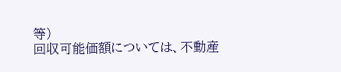等)
回収可能価額については、不動産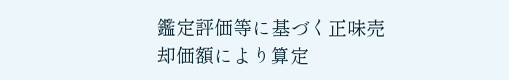鑑定評価等に基づく正味売却価額により算定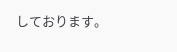しております。